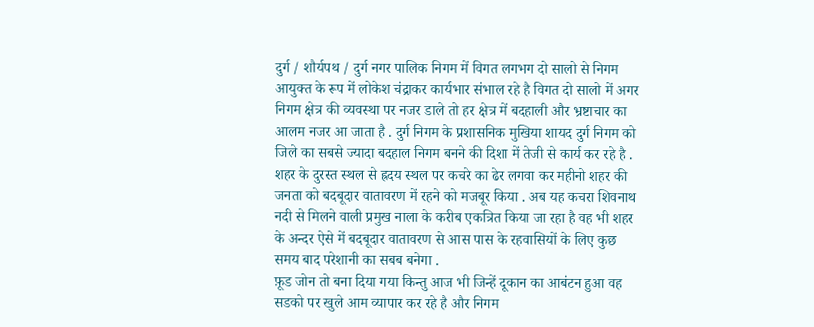दुर्ग / शौर्यपथ / दुर्ग नगर पालिक निगम में विगत लगभग दो सालो से निगम आयुक्त के रूप में लोकेश चंद्राकर कार्यभार संभाल रहे है विगत दो सालो में अगर निगम क्षेत्र की व्यवस्था पर नजर डाले तो हर क्षेत्र में बदहाली और भ्रष्टाचार का आलम नजर आ जाता है . दुर्ग निगम के प्रशासनिक मुखिया शायद दुर्ग निगम को जिले का सबसे ज्यादा बदहाल निगम बनने की दिशा में तेजी से कार्य कर रहे है . शहर के दुरस्त स्थल से ह्रदय स्थल पर कचरे का ढेर लगवा कर महीनो शहर की जनता को बदबूदार वातावरण में रहने को मजबूर किया . अब यह कचरा शिवनाथ नदी से मिलने वाली प्रमुख नाला के करीब एकत्रित किया जा रहा है वह भी शहर के अन्दर ऐसे में बदबूदार वातावरण से आस पास के रहवासियों के लिए कुछ समय बाद परेशानी का सबब बनेगा .
फ़ूड जोन तो बना दिया गया किन्तु आज भी जिन्हें दूकान का आबंटन हुआ वह सडको पर खुले आम व्यापार कर रहे है और निगम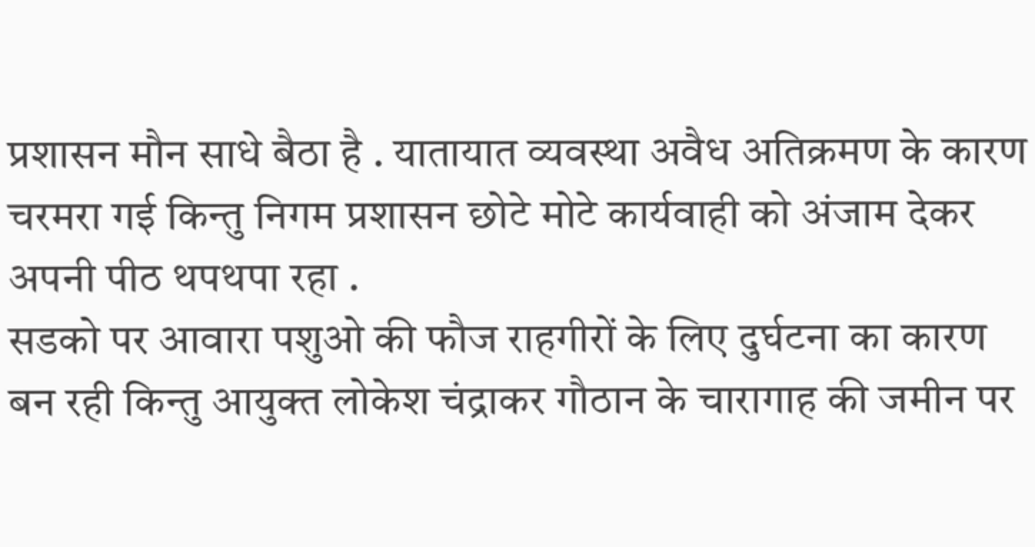प्रशासन मौन साधे बैठा है . यातायात व्यवस्था अवैध अतिक्रमण के कारण चरमरा गई किन्तु निगम प्रशासन छोटे मोटे कार्यवाही को अंजाम देकर अपनी पीठ थपथपा रहा .
सडको पर आवारा पशुओ की फौज राहगीरों के लिए दुर्घटना का कारण बन रही किन्तु आयुक्त लोकेश चंद्राकर गौठान के चारागाह की जमीन पर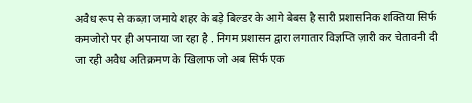अवैध रूप से कब्ज़ा जमाये शहर के बड़े बिल्डर के आगे बेबस है सारी प्रशासनिक शक्तिया सिर्फ कमजोरो पर ही अपनाया जा रहा है . निगम प्रशासन द्वारा लगातार विज्ञप्ति ज़ारी कर चेतावनी दी जा रही अवैध अतिक्रमण के खिलाफ जो अब सिर्फ एक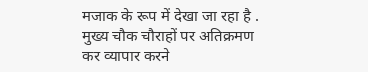मजाक के रूप में देखा जा रहा है .
मुख्य चौक चौराहों पर अतिक्रमण कर व्यापार करने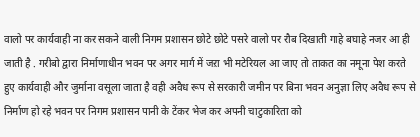वालो पर कार्यवाही ना कर सकने वाली निगम प्रशासन छोटे छोटे पसरे वालो पर रौब दिखाती गाहे बघाहे नजर आ ही जाती है . गरीबो द्वारा निर्माणाधीन भवन पर अगर मार्ग में जऱा भी मटेरियल आ जाए तो ताकत का नमूना पेश करते हुए कार्यवाही और जुर्माना वसूला जाता है वही अवैध रूप से सरकारी जमीन पर बिना भवन अनुज्ञा लिए अवैध रूप से निर्माण हो रहे भवन पर निगम प्रशासन पानी के टेंकर भेज कर अपनी चाटुकारिता को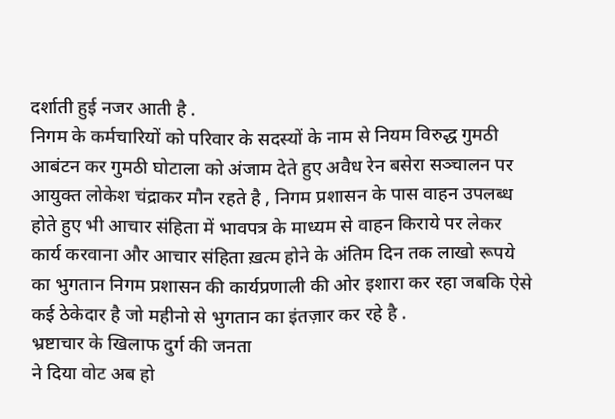दर्शाती हुई नजर आती है .
निगम के कर्मचारियों को परिवार के सदस्यों के नाम से नियम विरुद्ध गुमठी आबंटन कर गुमठी घोटाला को अंजाम देते हुए अवैध रेन बसेरा सञ्चालन पर आयुक्त लोकेश चंद्राकर मौन रहते है , निगम प्रशासन के पास वाहन उपलब्ध होते हुए भी आचार संहिता में भावपत्र के माध्यम से वाहन किराये पर लेकर कार्य करवाना और आचार संहिता ख़त्म होने के अंतिम दिन तक लाखो रूपये का भुगतान निगम प्रशासन की कार्यप्रणाली की ओर इशारा कर रहा जबकि ऐसे कई ठेकेदार है जो महीनो से भुगतान का इंतज़ार कर रहे है .
भ्रष्टाचार के खिलाफ दुर्ग की जनता
ने दिया वोट अब हो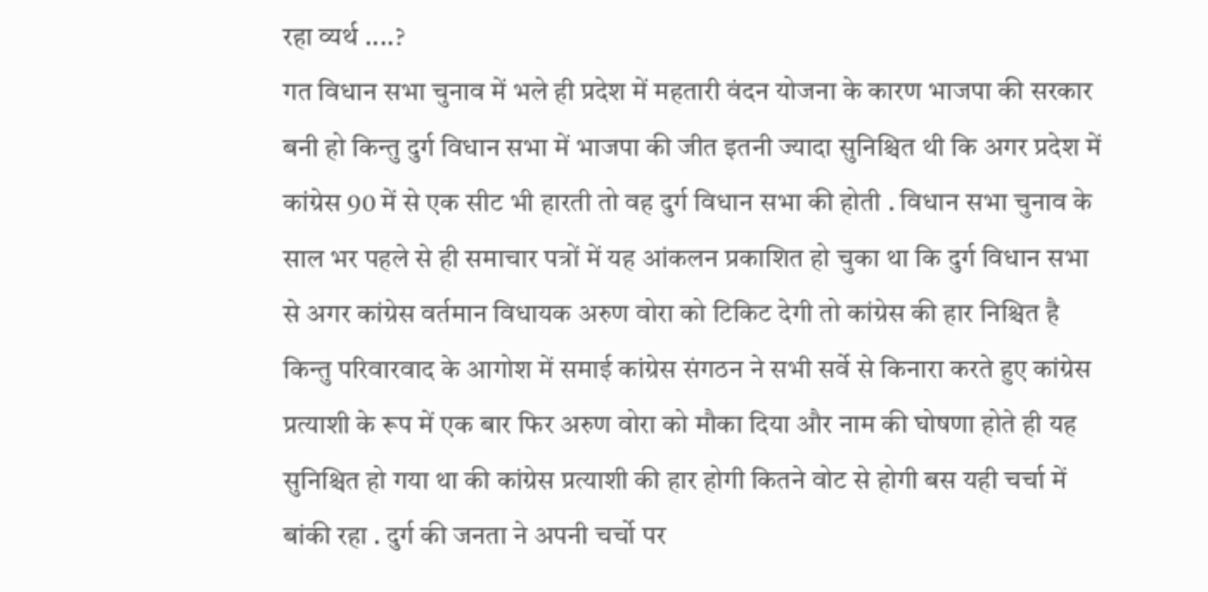रहा व्यर्थ ....?
गत विधान सभा चुनाव में भले ही प्रदेश में महतारी वंदन योजना के कारण भाजपा की सरकार बनी हो किन्तु दुर्ग विधान सभा में भाजपा की जीत इतनी ज्यादा सुनिश्चित थी कि अगर प्रदेश में कांग्रेस 90 में से एक सीट भी हारती तो वह दुर्ग विधान सभा की होती . विधान सभा चुनाव के साल भर पहले से ही समाचार पत्रों में यह आंकलन प्रकाशित हो चुका था कि दुर्ग विधान सभा से अगर कांग्रेस वर्तमान विधायक अरुण वोरा को टिकिट देगी तो कांग्रेस की हार निश्चित है किन्तु परिवारवाद के आगोश में समाई कांग्रेस संगठन ने सभी सर्वे से किनारा करते हुए कांग्रेस प्रत्याशी के रूप में एक बार फिर अरुण वोरा को मौका दिया और नाम की घोषणा होते ही यह सुनिश्चित हो गया था की कांग्रेस प्रत्याशी की हार होगी कितने वोट से होगी बस यही चर्चा में बांकी रहा . दुर्ग की जनता ने अपनी चर्चो पर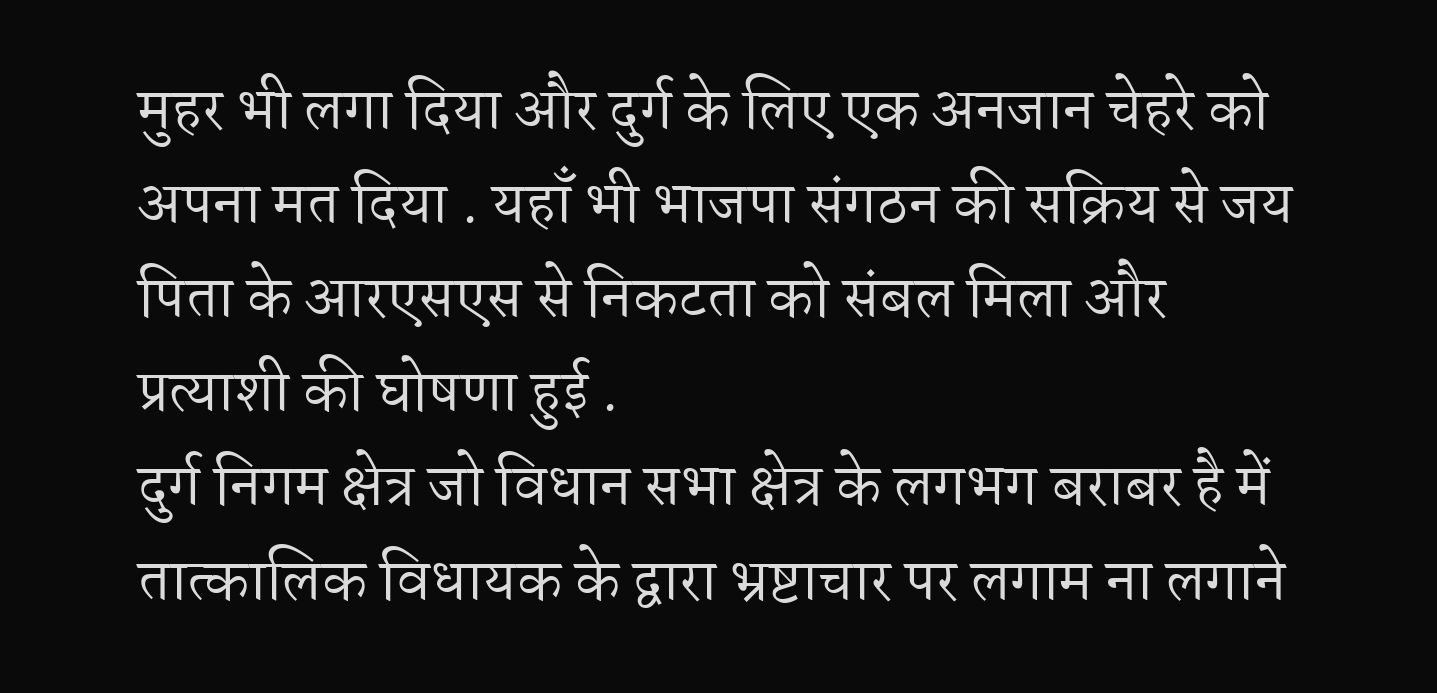मुहर भी लगा दिया और दुर्ग के लिए एक अनजान चेहरे को अपना मत दिया . यहाँ भी भाजपा संगठन की सक्रिय से जय पिता के आरएसएस से निकटता को संबल मिला और प्रत्याशी की घोषणा हुई .
दुर्ग निगम क्षेत्र जो विधान सभा क्षेत्र के लगभग बराबर है में तात्कालिक विधायक के द्वारा भ्रष्टाचार पर लगाम ना लगाने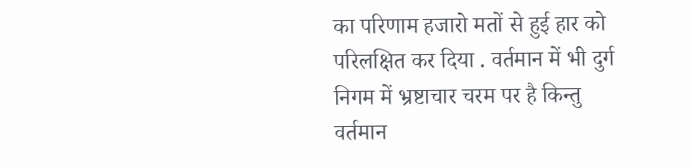का परिणाम हजारो मतों से हुई हार को परिलक्षित कर दिया . वर्तमान में भी दुर्ग निगम में भ्रष्टाचार चरम पर है किन्तु वर्तमान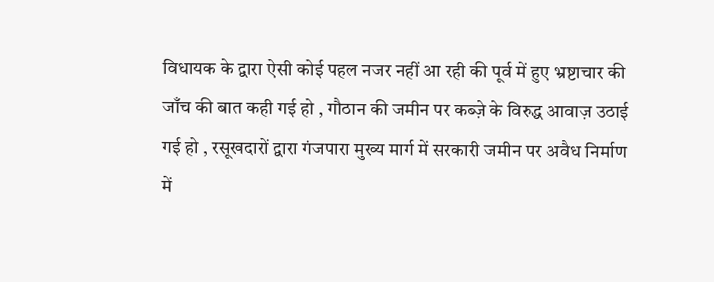विधायक के द्वारा ऐसी कोई पहल नजर नहीं आ रही की पूर्व में हुए भ्रष्टाचार की जाँच की बात कही गई हो , गौठान की जमीन पर कब्ज़े के विरुद्ध आवाज़ उठाई गई हो , रसूखदारों द्वारा गंजपारा मुख्य मार्ग में सरकारी जमीन पर अवैध निर्माण में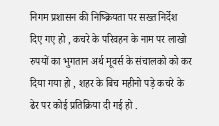निगम प्रशासन की निष्क्रियता पर सख्त निर्देश दिए गए हो , कचरे के परिवहन के नाम पर लाखो रुपयों का भुगतान अर्थ मूवर्स के संचालको को कर दिया गया हो , शहर के बिच महीनो पड़े कचरे के ढेर पर कोई प्रतिक्रिया दी गई हो .